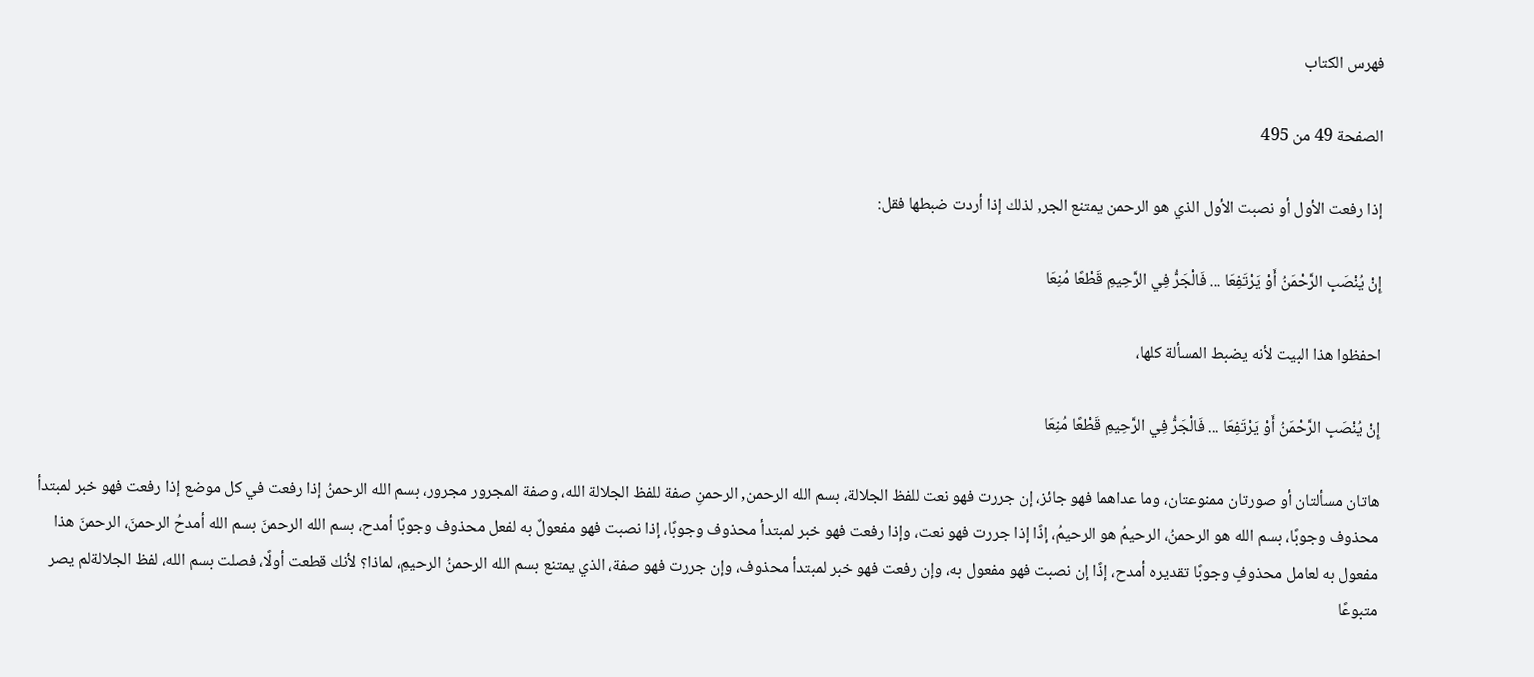فهرس الكتاب

الصفحة 49 من 495

إذا رفعت الأول أو نصبت الأول الذي هو الرحمن يمتنع الجر, لذلك إذا أردت ضبطها فقل:

إِنْ يُنْصَبِ الرَّحْمَنُ أَوْ يَرْتَفِعَا ... فَالْجَرُّ فِي الرَّحِيمِ قَطْعًا مُنِعَا

احفظوا هذا البيت لأنه يضبط المسألة كلها،

إِنْ يُنْصَبِ الرَّحْمَنُ أَوْ يَرْتَفِعَا ... فَالْجَرُّ فِي الرَّحِيمِ قَطْعًا مُنِعَا

هاتان مسألتان أو صورتان ممنوعتان، وما عداهما فهو جائز، إن جررت فهو نعت للفظ الجلالة، بسم الله الرحمن, الرحمنِ صفة للفظ الجلالة الله، وصفة المجرور مجرور، بسم الله الرحمنُ إذا رفعت في كل موضع إذا رفعت فهو خبر لمبتدأ محذوف وجوبًا، بسم الله هو الرحمنُ، الرحيمُ هو الرحيمُ، إذًا إذا جررت فهو نعت، وإذا رفعت فهو خبر لمبتدأ محذوف وجوبًا، إذا نصبت فهو مفعولٌ به لفعل محذوف وجوبًا أمدح، بسم الله الرحمنَ بسم الله أمدحُ الرحمنَ، الرحمنَ هذا مفعول به لعامل محذوفٍ وجوبًا تقديره أمدح، إذًا إن نصبت فهو مفعول به، وإن رفعت فهو خبر لمبتدأ محذوف، وإن جررت فهو صفة، الذي يمتنع بسم الله الرحمنُ الرحيمِ، لماذا؟ لأنك قطعت أولًا، فصلت بسم الله، لفظ الجلالةلم يصر متبوعًا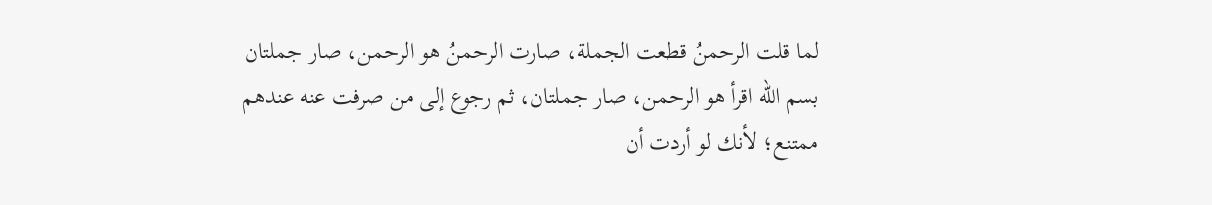لما قلت الرحمنُ قطعت الجملة، صارت الرحمنُ هو الرحمن، صار جملتان بسم الله اقرأ هو الرحمن، صار جملتان، ثم رجوع إلى من صرفت عنه عندهم ممتنع؛ لأنك لو أردت أن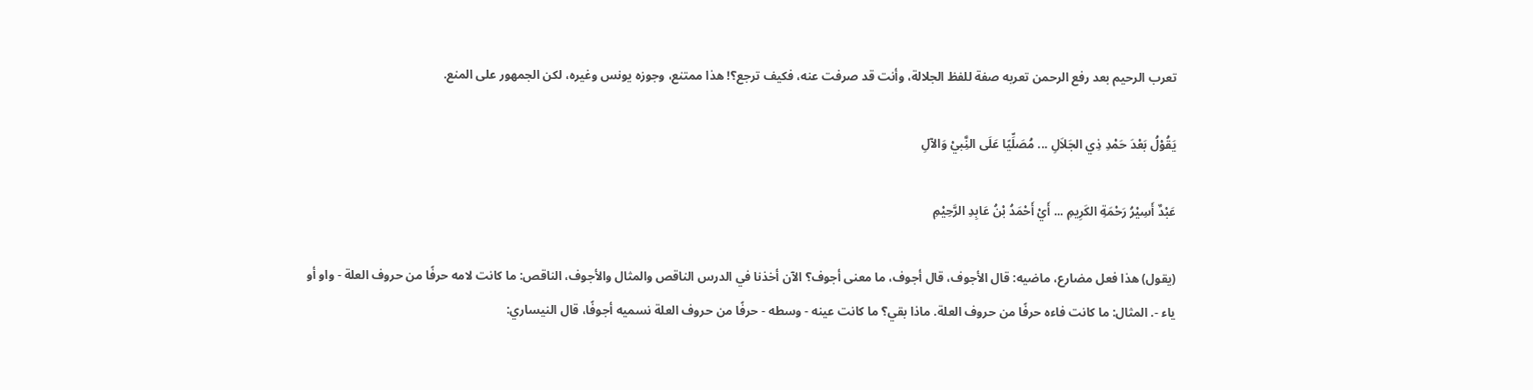تعرب الرحيم بعد رفع الرحمن تعربه صفة للفظ الجلالة، وأنت قد صرفت عنه، فكيف ترجع؟! هذا ممتنع، وجوزه يونس وغيره، لكن الجمهور على المنع.

يَقُوْلُ بَعْدَ حَمْدِ ذِي الجَلاَلِ ... مُصَلِّيًا عَلَى النَِّبيْ وَالآلِ

عَبْدٌ أَسِيْرُ رَحْمَةِ الكَرِيمِ ... أَيْ أَحْمَدُ بْنُ عَابِدِ الرَّحِيْمِ

(يقول) هذا فعل مضارع، ماضيه: قال الأجوف، قال أجوف، ما معنى أجوف؟ الآن أخذنا في الدرس الناقص والمثال والأجوف، الناقص: ما كانت لامه حرفًا من حروف العلة - واو أو ياء -. المثال: ما كانت فاءه حرفًا من حروف العلة. ماذا بقي؟ ما كانت عينه - وسطه - حرفًا من حروف العلة نسميه أجوفًا، قال النيساري: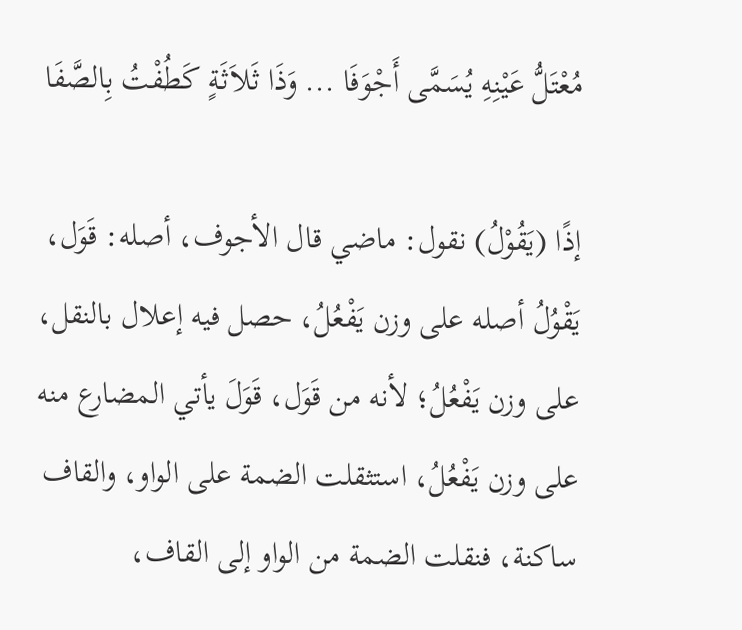مُعْتَلُّ عَيْنِهِ يُسَمَّى أَجْوَفَا ... وَذَا ثَلاَثَةٍ كَطُفْتُ بِالصَّفَا

إذًا (يَقُوْلُ) نقول: ماضي قال الأجوف، أصله: قَوَل، يَقْوُلُ أصله على وزن يَفْعُلُ، حصل فيه إعلال بالنقل، على وزن يَفْعُلُ؛ لأنه من قَوَل، قَوَلَ يأتي المضارع منه على وزن يَفْعُلُ، استثقلت الضمة على الواو، والقاف ساكنة، فنقلت الضمة من الواو إلى القاف،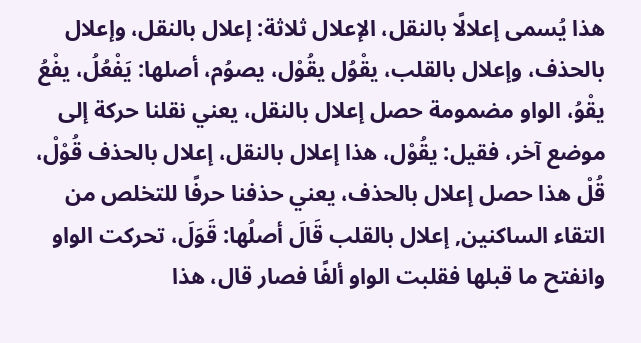هذا يُسمى إعلالًا بالنقل، الإعلال ثلاثة: إعلال بالنقل، وإعلال بالحذف، وإعلال بالقلب، يقْوُل يقُوْل، يصوُم، أصلها: يَفْعُلُ، يفْعُ يقْوُ، الواو مضمومة حصل إعلال بالنقل، يعني نقلنا حركة إلى موضع آخر، فقيل: يقُوْل، هذا إعلال بالنقل، إعلال بالحذف قُوْلْ، قُلْ هذا حصل إعلال بالحذف، يعني حذفنا حرفًا للتخلص من التقاء الساكنين, إعلال بالقلب قَالَ أصلُها: قَوَلَ، تحركت الواو وانفتح ما قبلها فقلبت الواو ألفًا فصار قال، هذا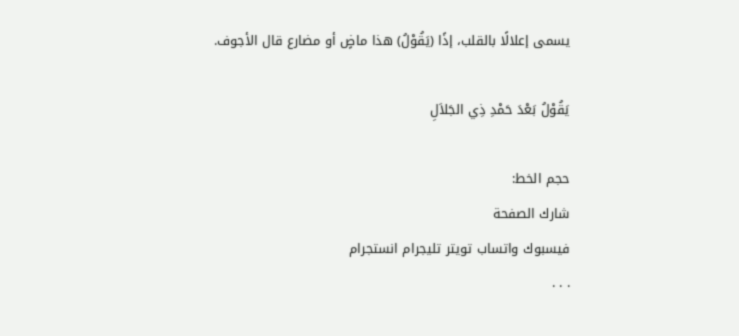يسمى إعلالًا بالقلب، إذًا (يَقُوْلُ) هذا ماضٍ أو مضارع قال الأجوف.

يَقُوْلُ بَعْدَ حَمْدِ ذِي الجَلاَلِ

حجم الخط:
شارك الصفحة
فيسبوك واتساب تويتر تليجرام انستجرام
. . .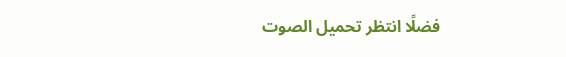فضلًا انتظر تحميل الصوت